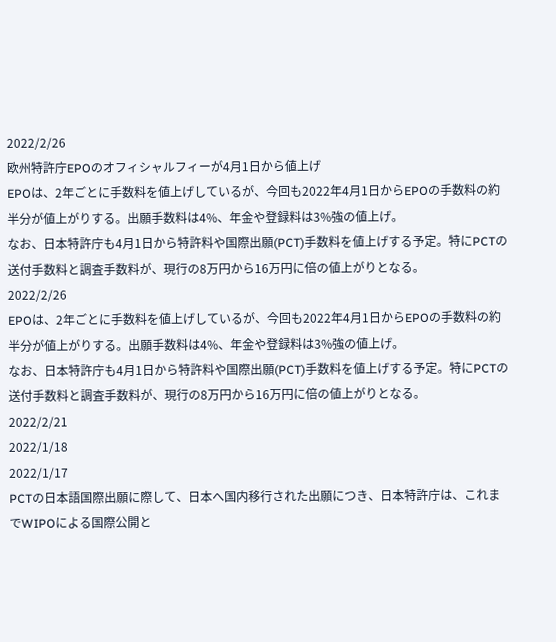2022/2/26
欧州特許庁EPOのオフィシャルフィーが4月1日から値上げ
EPOは、2年ごとに手数料を値上げしているが、今回も2022年4月1日からEPOの手数料の約半分が値上がりする。出願手数料は4%、年金や登録料は3%強の値上げ。
なお、日本特許庁も4月1日から特許料や国際出願(PCT)手数料を値上げする予定。特にPCTの送付手数料と調査手数料が、現行の8万円から16万円に倍の値上がりとなる。
2022/2/26
EPOは、2年ごとに手数料を値上げしているが、今回も2022年4月1日からEPOの手数料の約半分が値上がりする。出願手数料は4%、年金や登録料は3%強の値上げ。
なお、日本特許庁も4月1日から特許料や国際出願(PCT)手数料を値上げする予定。特にPCTの送付手数料と調査手数料が、現行の8万円から16万円に倍の値上がりとなる。
2022/2/21
2022/1/18
2022/1/17
PCTの日本語国際出願に際して、日本へ国内移行された出願につき、日本特許庁は、これまでWIPOによる国際公開と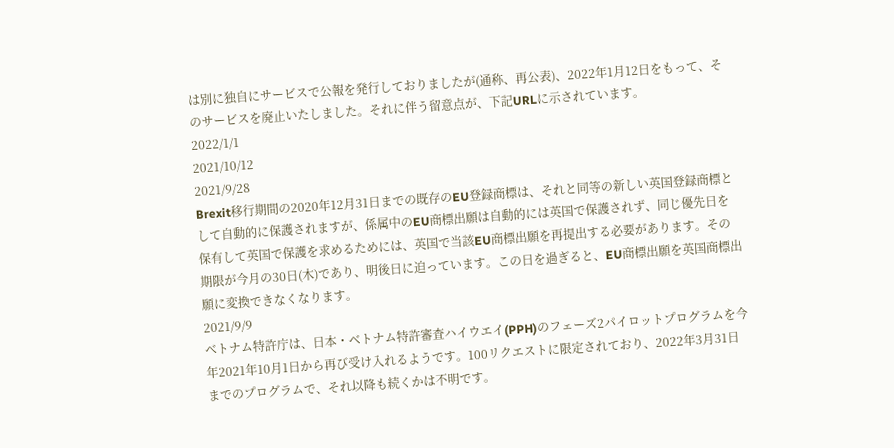は別に独自にサービスで公報を発行しておりましたが(通称、再公表)、2022年1月12日をもって、そのサービスを廃止いたしました。それに伴う留意点が、下記URLに示されています。
2022/1/1
2021/10/12
2021/9/28
Brexit移行期間の2020年12月31日までの既存のEU登録商標は、それと同等の新しい英国登録商標として自動的に保護されますが、係属中のEU商標出願は自動的には英国で保護されず、同じ優先日を保有して英国で保護を求めるためには、英国で当該EU商標出願を再提出する必要があります。その期限が今月の30日(木)であり、明後日に迫っています。この日を過ぎると、EU商標出願を英国商標出願に変換できなくなります。
2021/9/9
ベトナム特許庁は、日本・ベトナム特許審査ハイウエイ(PPH)のフェーズ2パイロットプログラムを今年2021年10月1日から再び受け入れるようです。100リクエストに限定されており、2022年3月31日までのプログラムで、それ以降も続くかは不明です。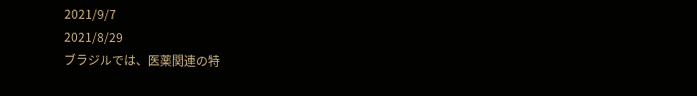2021/9/7
2021/8/29
ブラジルでは、医薬関連の特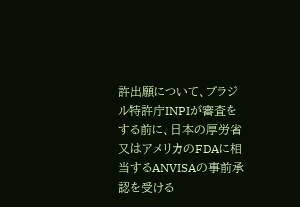許出願について、ブラジル特許庁INPIが審査をする前に、日本の厚労省又はアメリカのFDAに相当するANVISAの事前承認を受ける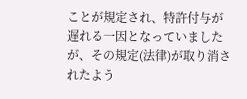ことが規定され、特許付与が遅れる一因となっていましたが、その規定(法律)が取り消されたよう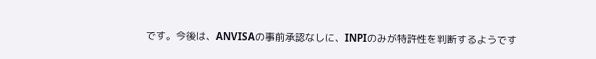です。今後は、ANVISAの事前承認なしに、INPIのみが特許性を判断するようです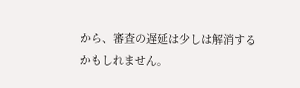から、審査の遅延は少しは解消するかもしれません。